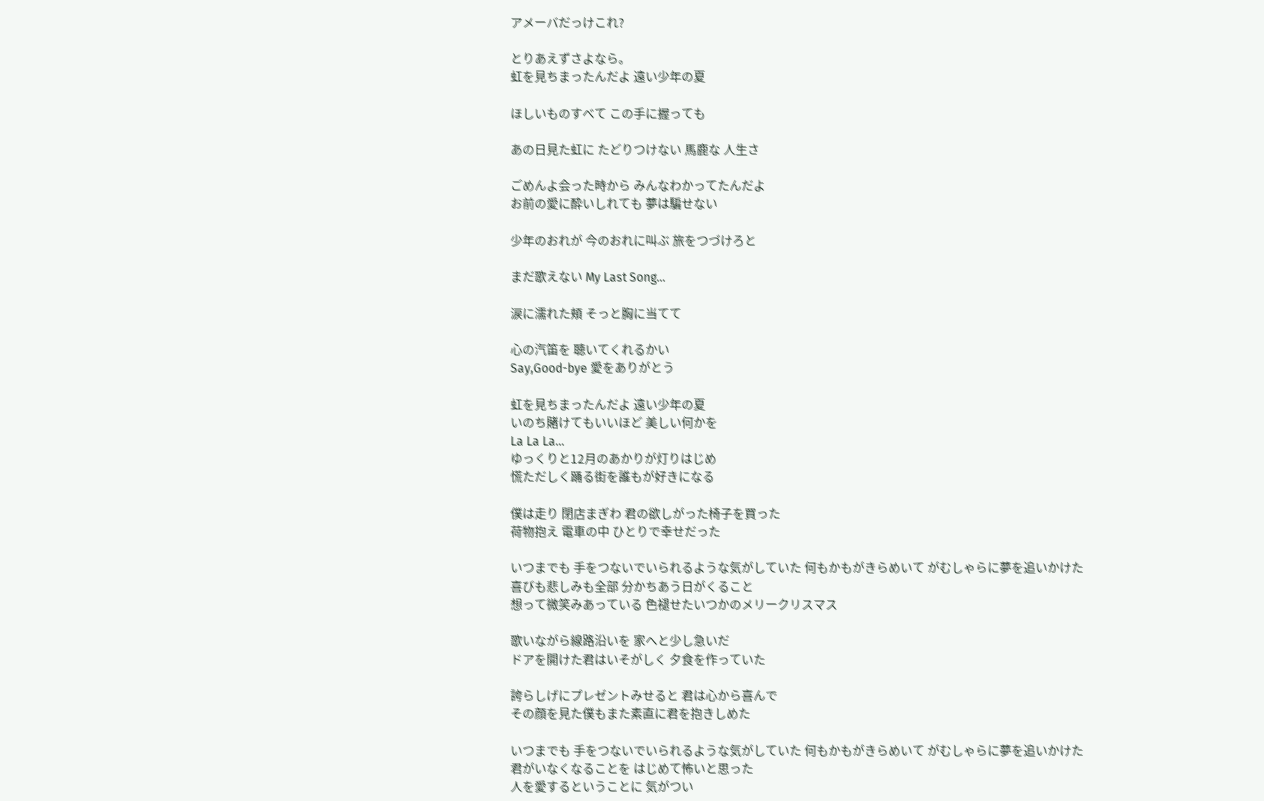アメーバだっけこれ?

とりあえずさよなら。
虹を見ちまったんだよ 遠い少年の夏

ほしいものすべて この手に握っても

あの日見た虹に たどりつけない 馬鹿な 人生さ

ごめんよ会った時から みんなわかってたんだよ
お前の愛に酔いしれても 夢は騙せない

少年のおれが 今のおれに叫ぶ 旅をつづけろと

まだ歌えない My Last Song…

涙に濡れた頬 そっと胸に当てて

心の汽笛を 聴いてくれるかい
Say,Good-bye 愛をありがとう

虹を見ちまったんだよ 遠い少年の夏
いのち賭けてもいいほど 美しい何かを
La La La…
ゆっくりと12月のあかりが灯りはじめ
慌ただしく踊る街を誰もが好きになる

僕は走り 閉店まぎわ 君の欲しがった椅子を買った
荷物抱え 電車の中 ひとりで幸せだった

いつまでも 手をつないでいられるような気がしていた 何もかもがきらめいて がむしゃらに夢を追いかけた
喜びも悲しみも全部 分かちあう日がくること
想って微笑みあっている 色褪せたいつかのメリークリスマス

歌いながら線路沿いを 家へと少し急いだ
ドアを開けた君はいそがしく 夕食を作っていた

誇らしげにプレゼントみせると 君は心から喜んで
その顔を見た僕もまた素直に君を抱きしめた

いつまでも 手をつないでいられるような気がしていた 何もかもがきらめいて がむしゃらに夢を追いかけた
君がいなくなることを はじめて怖いと思った
人を愛するということに 気がつい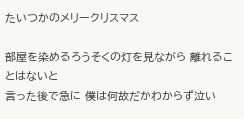たいつかのメリークリスマス

部屋を染めるろうそくの灯を見ながら 離れることはないと
言った後で急に 僕は何故だかわからず泣い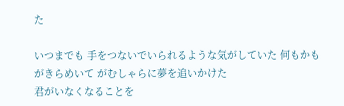た

いつまでも 手をつないでいられるような気がしていた 何もかもがきらめいて がむしゃらに夢を追いかけた
君がいなくなることを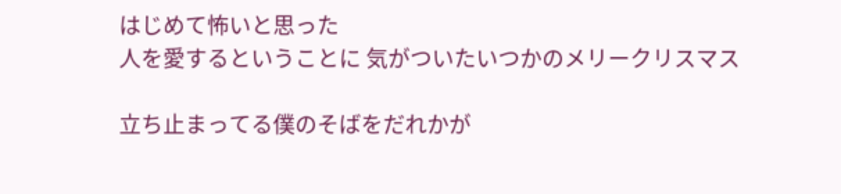はじめて怖いと思った
人を愛するということに 気がついたいつかのメリークリスマス

立ち止まってる僕のそばをだれかが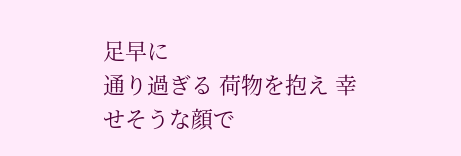足早に
通り過ぎる 荷物を抱え 幸せそうな顔で